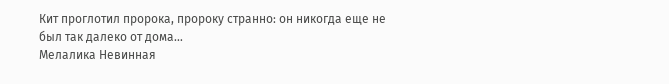Кит проглотил пророка, пророку странно: он никогда еще не был так далеко от дома…
Мелалика Невинная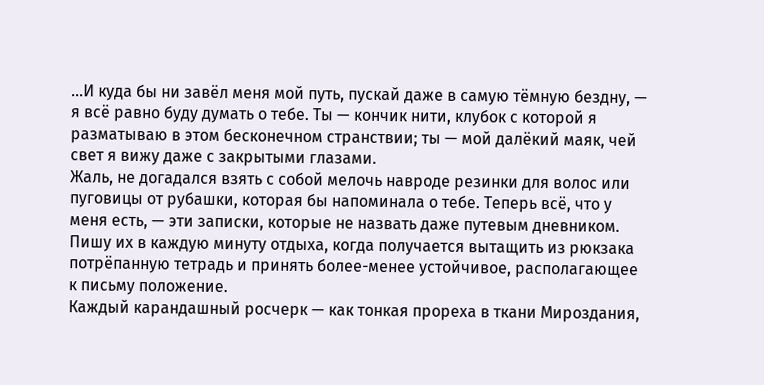…И куда бы ни завёл меня мой путь, пускай даже в самую тёмную бездну, — я всё равно буду думать о тебе. Ты — кончик нити, клубок с которой я разматываю в этом бесконечном странствии; ты — мой далёкий маяк, чей свет я вижу даже с закрытыми глазами.
Жаль, не догадался взять с собой мелочь навроде резинки для волос или пуговицы от рубашки, которая бы напоминала о тебе. Теперь всё, что у меня есть, — эти записки, которые не назвать даже путевым дневником. Пишу их в каждую минуту отдыха, когда получается вытащить из рюкзака потрёпанную тетрадь и принять более-менее устойчивое, располагающее к письму положение.
Каждый карандашный росчерк — как тонкая прореха в ткани Мироздания,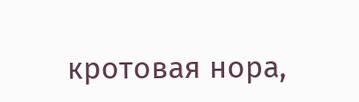кротовая нора,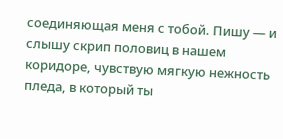соединяющая меня с тобой. Пишу — и слышу скрип половиц в нашем коридоре, чувствую мягкую нежность пледа, в который ты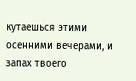кутаешься этими осенними вечерами, и запах твоего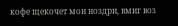кофе щекочет мои ноздри, вмиг воз